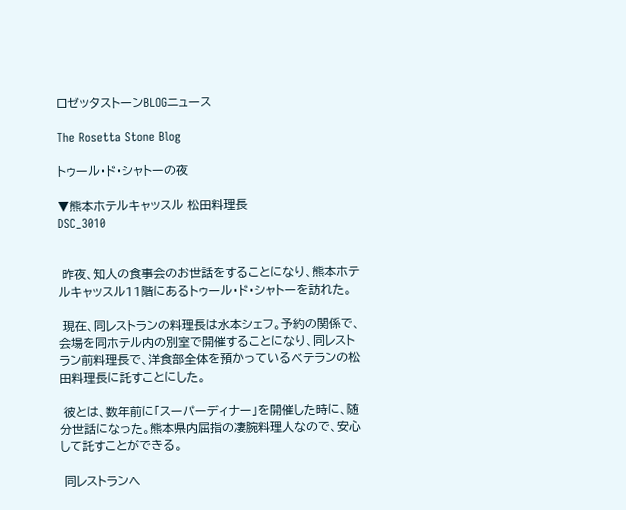ロゼッタストーンBLOGニュース

The Rosetta Stone Blog

トゥール・ド・シャトーの夜

▼熊本ホテルキャッスル 松田料理長
DSC_3010


 昨夜、知人の食事会のお世話をすることになり、熊本ホテルキャッスル11階にあるトゥール・ド・シャトーを訪れた。

 現在、同レストランの料理長は水本シェフ。予約の関係で、会場を同ホテル内の別室で開催することになり、同レストラン前料理長で、洋食部全体を預かっているベテランの松田料理長に託すことにした。

 彼とは、数年前に「スーパーディナー」を開催した時に、随分世話になった。熊本県内屈指の凄腕料理人なので、安心して託すことができる。

 同レストランへ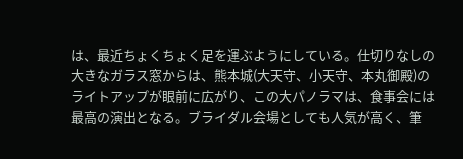は、最近ちょくちょく足を運ぶようにしている。仕切りなしの大きなガラス窓からは、熊本城(大天守、小天守、本丸御殿)のライトアップが眼前に広がり、この大パノラマは、食事会には最高の演出となる。ブライダル会場としても人気が高く、筆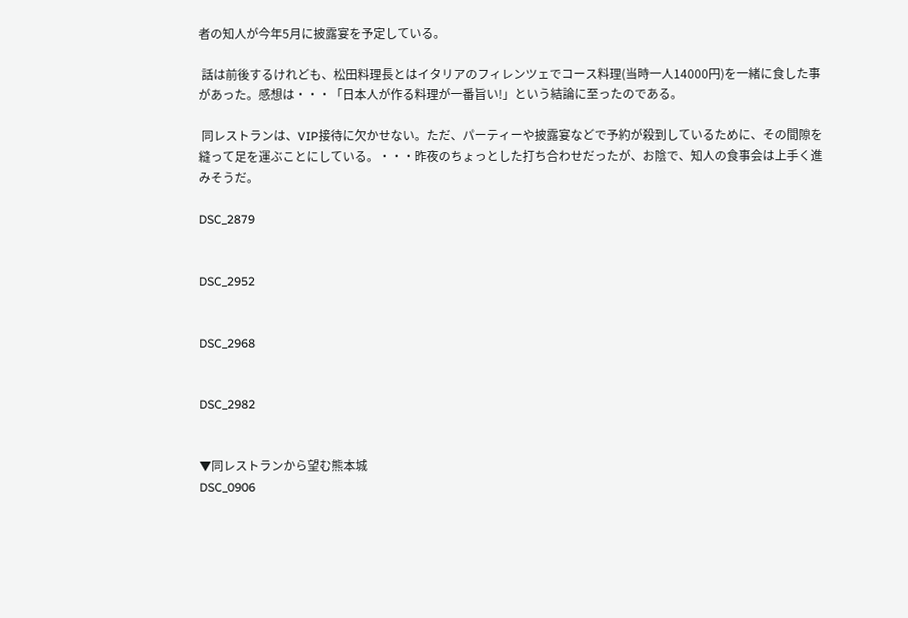者の知人が今年5月に披露宴を予定している。

 話は前後するけれども、松田料理長とはイタリアのフィレンツェでコース料理(当時一人14000円)を一緒に食した事があった。感想は・・・「日本人が作る料理が一番旨い!」という結論に至ったのである。

 同レストランは、VIP接待に欠かせない。ただ、パーティーや披露宴などで予約が殺到しているために、その間隙を縫って足を運ぶことにしている。・・・昨夜のちょっとした打ち合わせだったが、お陰で、知人の食事会は上手く進みそうだ。

DSC_2879


DSC_2952


DSC_2968


DSC_2982


▼同レストランから望む熊本城
DSC_0906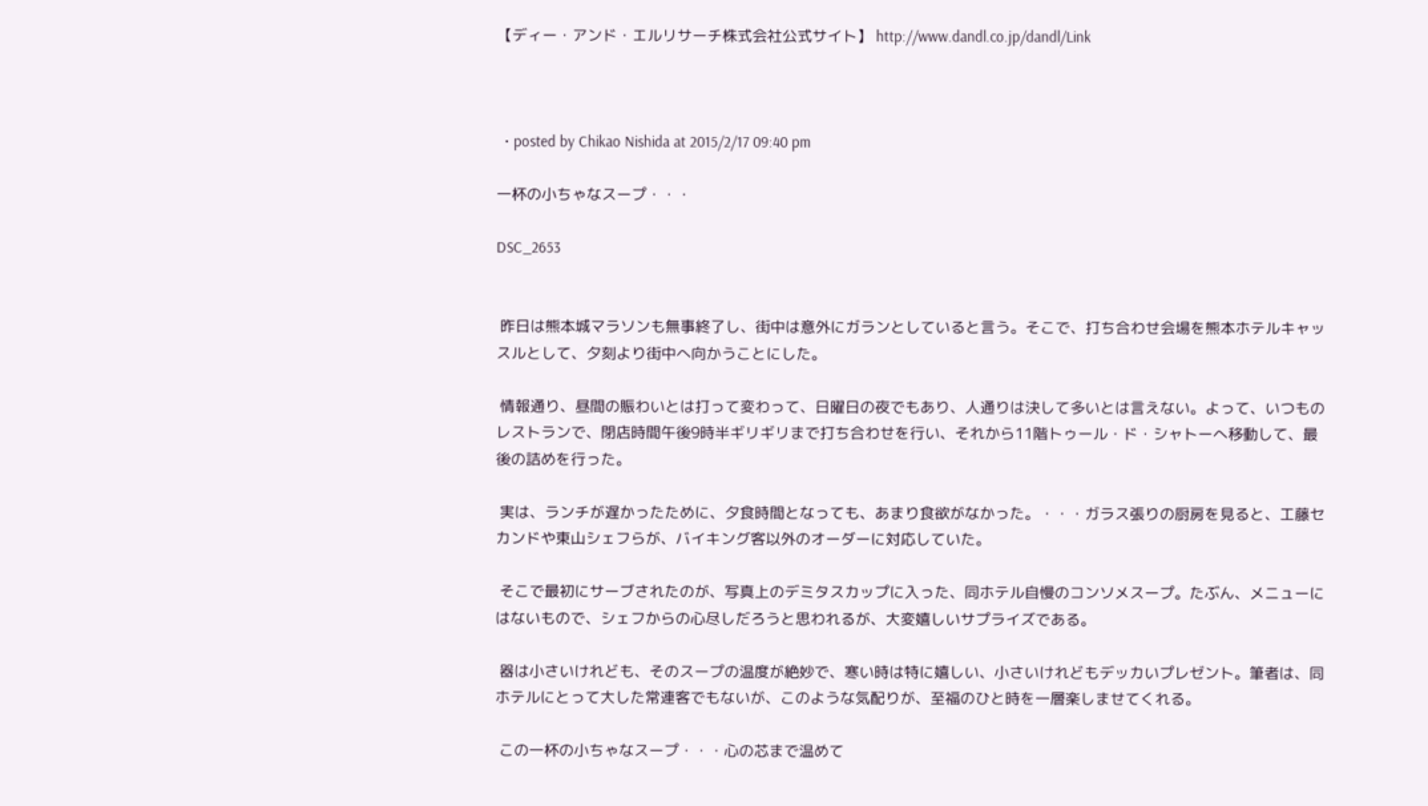【ディー・アンド・エルリサーチ株式会社公式サイト】 http://www.dandl.co.jp/dandl/Link



  • posted by Chikao Nishida at 2015/2/17 09:40 pm

一杯の小ちゃなスープ・・・

DSC_2653


 昨日は熊本城マラソンも無事終了し、街中は意外にガランとしていると言う。そこで、打ち合わせ会場を熊本ホテルキャッスルとして、夕刻より街中へ向かうことにした。

 情報通り、昼間の賑わいとは打って変わって、日曜日の夜でもあり、人通りは決して多いとは言えない。よって、いつものレストランで、閉店時間午後9時半ギリギリまで打ち合わせを行い、それから11階トゥール・ド・シャトーへ移動して、最後の詰めを行った。

 実は、ランチが遅かったために、夕食時間となっても、あまり食欲がなかった。・・・ガラス張りの厨房を見ると、工藤セカンドや東山シェフらが、バイキング客以外のオーダーに対応していた。

 そこで最初にサーブされたのが、写真上のデミタスカップに入った、同ホテル自慢のコンソメスープ。たぶん、メニューにはないもので、シェフからの心尽しだろうと思われるが、大変嬉しいサプライズである。

 器は小さいけれども、そのスープの温度が絶妙で、寒い時は特に嬉しい、小さいけれどもデッカいプレゼント。筆者は、同ホテルにとって大した常連客でもないが、このような気配りが、至福のひと時を一層楽しませてくれる。

 この一杯の小ちゃなスープ・・・心の芯まで温めて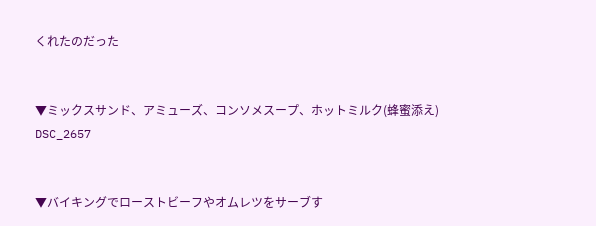くれたのだった


▼ミックスサンド、アミューズ、コンソメスープ、ホットミルク(蜂蜜添え)
DSC_2657


▼バイキングでローストビーフやオムレツをサーブす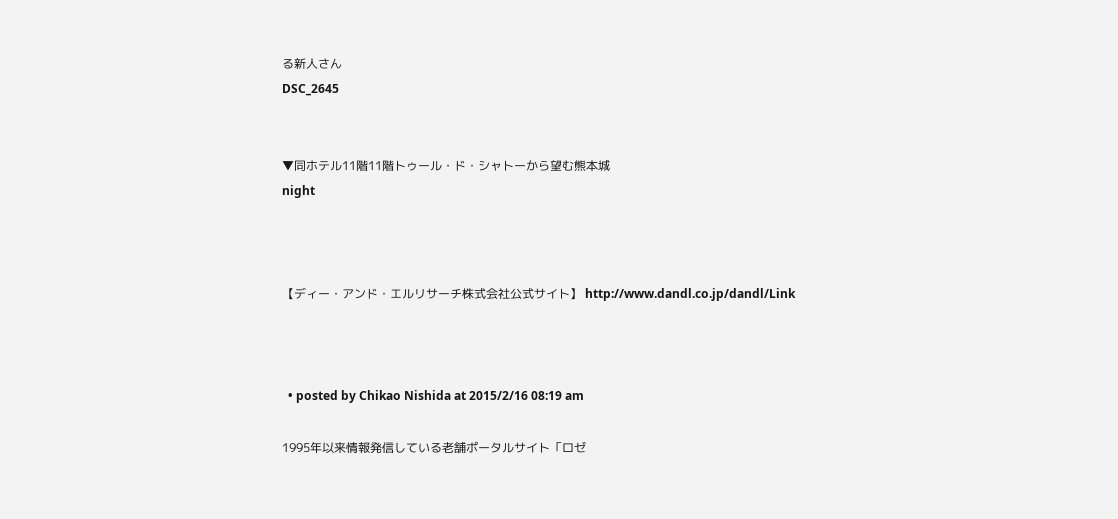る新人さん
DSC_2645


▼同ホテル11階11階トゥール・ド・シャトーから望む熊本城
night



【ディー・アンド・エルリサーチ株式会社公式サイト】 http://www.dandl.co.jp/dandl/Link



  • posted by Chikao Nishida at 2015/2/16 08:19 am

1995年以来情報発信している老舗ポータルサイト「ロゼ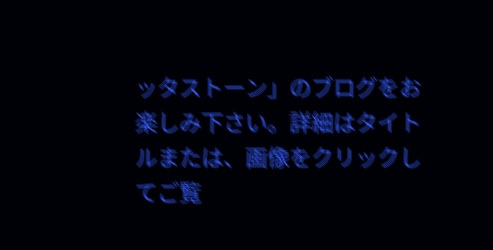ッタストーン」のブログをお楽しみ下さい。詳細はタイトルまたは、画像をクリックしてご覧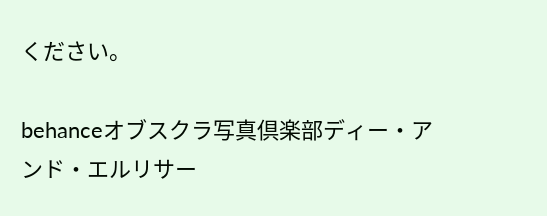ください。

behanceオブスクラ写真倶楽部ディー・アンド・エルリサー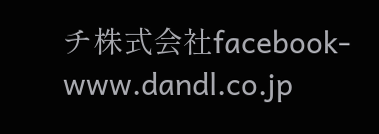チ株式会社facebook-www.dandl.co.jp